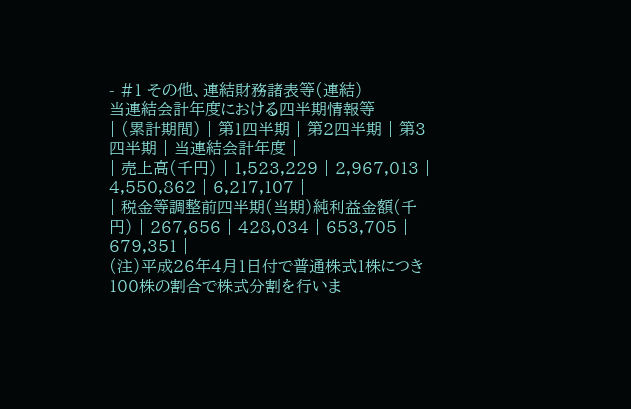- #1 その他、連結財務諸表等(連結)
当連結会計年度における四半期情報等
| (累計期間) | 第1四半期 | 第2四半期 | 第3四半期 | 当連結会計年度 |
| 売上高(千円) | 1,523,229 | 2,967,013 | 4,550,862 | 6,217,107 |
| 税金等調整前四半期(当期)純利益金額(千円) | 267,656 | 428,034 | 653,705 | 679,351 |
(注)平成26年4月1日付で普通株式1株につき100株の割合で株式分割を行いま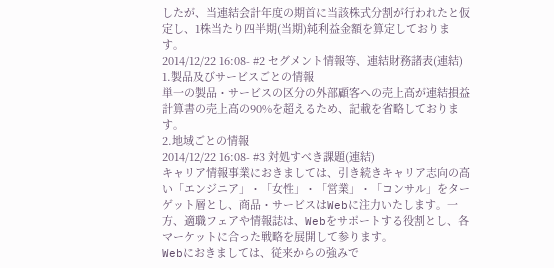したが、当連結会計年度の期首に当該株式分割が行われたと仮定し、1株当たり四半期(当期)純利益金額を算定しております。
2014/12/22 16:08- #2 セグメント情報等、連結財務諸表(連結)
1.製品及びサービスごとの情報
単一の製品・サービスの区分の外部顧客への売上高が連結損益計算書の売上高の90%を超えるため、記載を省略しております。
2.地域ごとの情報
2014/12/22 16:08- #3 対処すべき課題(連結)
キャリア情報事業におきましては、引き続きキャリア志向の高い「エンジニア」・「女性」・「営業」・「コンサル」をターゲット層とし、商品・サービスはWebに注力いたします。一方、適職フェアや情報誌は、Webをサポートする役割とし、各マーケットに合った戦略を展開して参ります。
Webにおきましては、従来からの強みで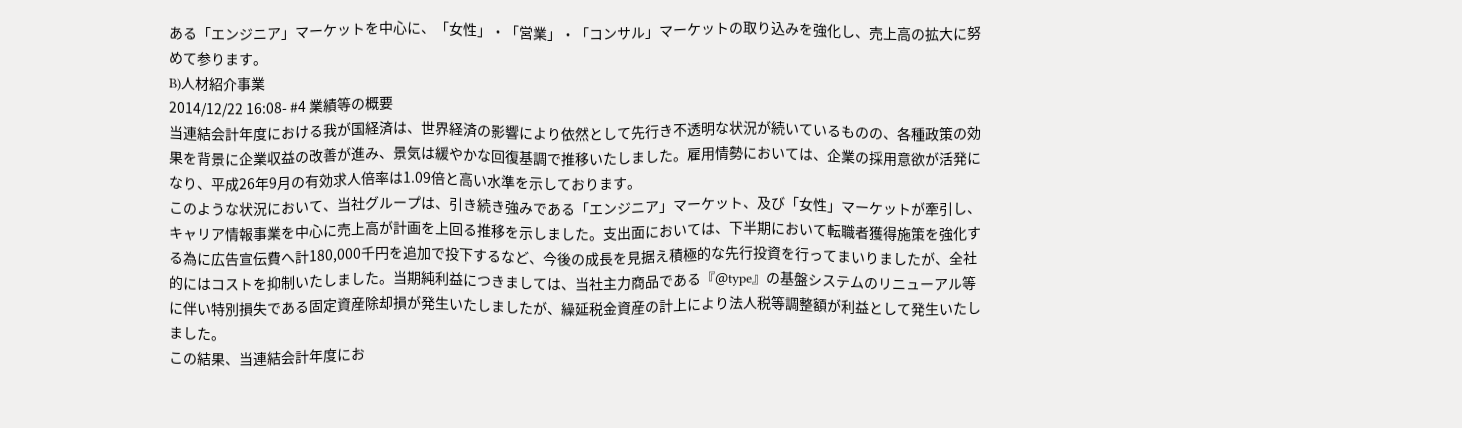ある「エンジニア」マーケットを中心に、「女性」・「営業」・「コンサル」マーケットの取り込みを強化し、売上高の拡大に努めて参ります。
B)人材紹介事業
2014/12/22 16:08- #4 業績等の概要
当連結会計年度における我が国経済は、世界経済の影響により依然として先行き不透明な状況が続いているものの、各種政策の効果を背景に企業収益の改善が進み、景気は緩やかな回復基調で推移いたしました。雇用情勢においては、企業の採用意欲が活発になり、平成26年9月の有効求人倍率は1.09倍と高い水準を示しております。
このような状況において、当社グループは、引き続き強みである「エンジニア」マーケット、及び「女性」マーケットが牽引し、キャリア情報事業を中心に売上高が計画を上回る推移を示しました。支出面においては、下半期において転職者獲得施策を強化する為に広告宣伝費へ計180,000千円を追加で投下するなど、今後の成長を見据え積極的な先行投資を行ってまいりましたが、全社的にはコストを抑制いたしました。当期純利益につきましては、当社主力商品である『@type』の基盤システムのリニューアル等に伴い特別損失である固定資産除却損が発生いたしましたが、繰延税金資産の計上により法人税等調整額が利益として発生いたしました。
この結果、当連結会計年度にお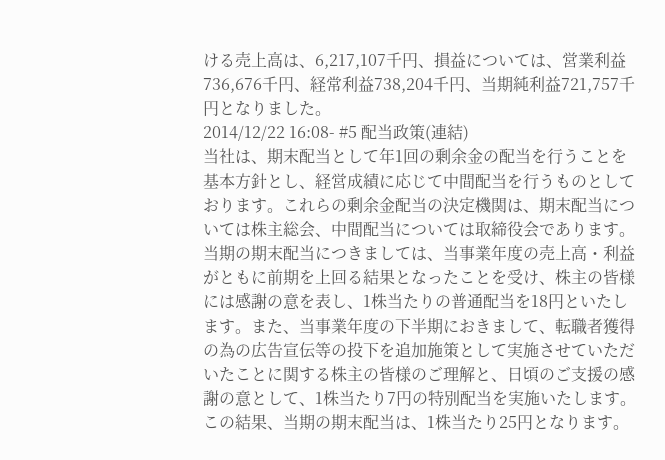ける売上高は、6,217,107千円、損益については、営業利益736,676千円、経常利益738,204千円、当期純利益721,757千円となりました。
2014/12/22 16:08- #5 配当政策(連結)
当社は、期末配当として年1回の剰余金の配当を行うことを基本方針とし、経営成績に応じて中間配当を行うものとしております。これらの剰余金配当の決定機関は、期末配当については株主総会、中間配当については取締役会であります。
当期の期末配当につきましては、当事業年度の売上高・利益がともに前期を上回る結果となったことを受け、株主の皆様には感謝の意を表し、1株当たりの普通配当を18円といたします。また、当事業年度の下半期におきまして、転職者獲得の為の広告宣伝等の投下を追加施策として実施させていただいたことに関する株主の皆様のご理解と、日頃のご支援の感謝の意として、1株当たり7円の特別配当を実施いたします。この結果、当期の期末配当は、1株当たり25円となります。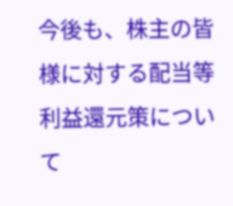今後も、株主の皆様に対する配当等利益還元策について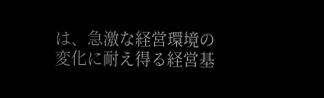は、急激な経営環境の変化に耐え得る経営基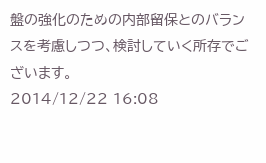盤の強化のための内部留保とのバランスを考慮しつつ、検討していく所存でございます。
2014/12/22 16:08